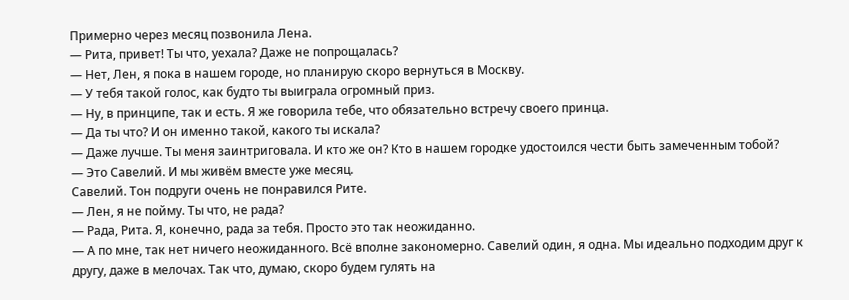Примерно через месяц позвонила Лена.
— Рита, привет! Ты что, уехала? Даже не попрощалась?
— Нет, Лен, я пока в нашем городе, но планирую скоро вернуться в Москву.
— У тебя такой голос, как будто ты выиграла огромный приз.
— Ну, в принципе, так и есть. Я же говорила тебе, что обязательно встречу своего принца.
— Да ты что? И он именно такой, какого ты искала?
— Даже лучше. Ты меня заинтриговала. И кто же он? Кто в нашем городке удостоился чести быть замеченным тобой?
— Это Савелий. И мы живём вместе уже месяц.
Савелий. Тон подруги очень не понравился Рите.
— Лен, я не пойму. Ты что, не рада?
— Рада, Рита. Я, конечно, рада за тебя. Просто это так неожиданно.
— А по мне, так нет ничего неожиданного. Всё вполне закономерно. Савелий один, я одна. Мы идеально подходим друг к другу, даже в мелочах. Так что, думаю, скоро будем гулять на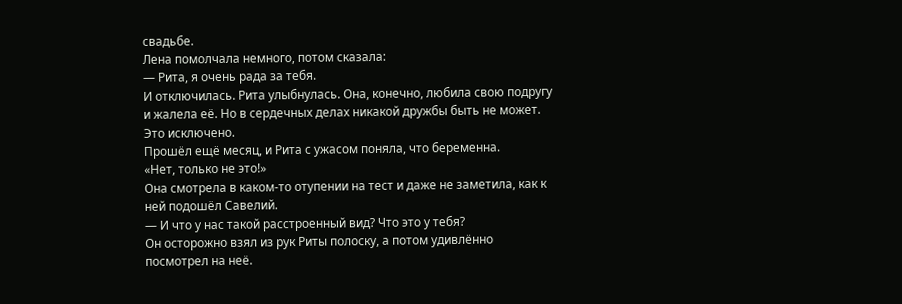свадьбе.
Лена помолчала немного, потом сказала:
— Рита, я очень рада за тебя.
И отключилась. Рита улыбнулась. Она, конечно, любила свою подругу и жалела её. Но в сердечных делах никакой дружбы быть не может. Это исключено.
Прошёл ещё месяц, и Рита с ужасом поняла, что беременна.
«Нет, только не это!»
Она смотрела в каком-то отупении на тест и даже не заметила, как к ней подошёл Савелий.
— И что у нас такой расстроенный вид? Что это у тебя?
Он осторожно взял из рук Риты полоску, а потом удивлённо посмотрел на неё.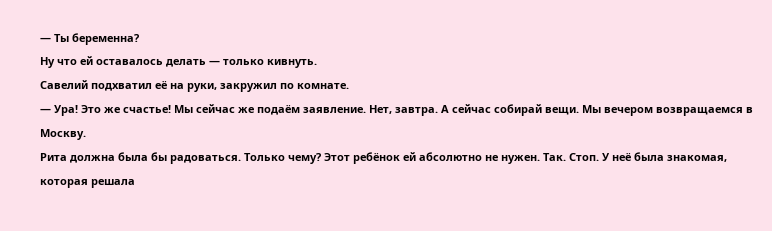— Ты беременна?
Ну что ей оставалось делать — только кивнуть.
Савелий подхватил её на руки, закружил по комнате.
— Ура! Это же счастье! Мы сейчас же подаём заявление. Нет, завтра. А сейчас собирай вещи. Мы вечером возвращаемся в Москву.
Рита должна была бы радоваться. Только чему? Этот ребёнок ей абсолютно не нужен. Так. Стоп. У неё была знакомая, которая решала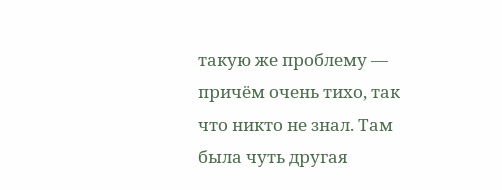такую же проблему — причём очень тихо, так что никто не знал. Там была чуть другая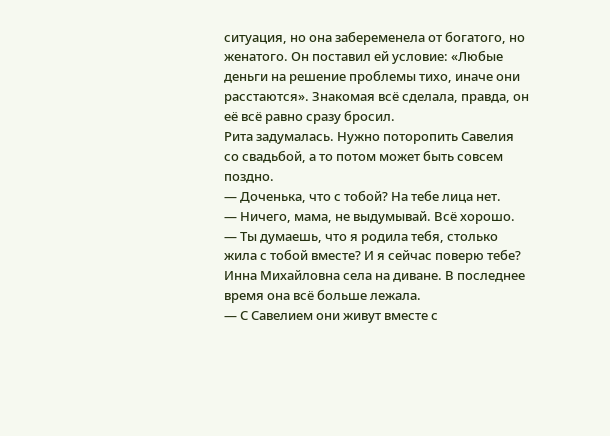ситуация, но она забеременела от богатого, но женатого. Он поставил ей условие: «Любые деньги на решение проблемы тихо, иначе они расстаются». Знакомая всё сделала, правда, он её всё равно сразу бросил.
Рита задумалась. Нужно поторопить Савелия со свадьбой, а то потом может быть совсем поздно.
— Доченька, что с тобой? На тебе лица нет.
— Ничего, мама, не выдумывай. Всё хорошо.
— Ты думаешь, что я родила тебя, столько жила с тобой вместе? И я сейчас поверю тебе?
Инна Михайловна села на диване. В последнее время она всё больше лежала.
— С Савелием они живут вместе с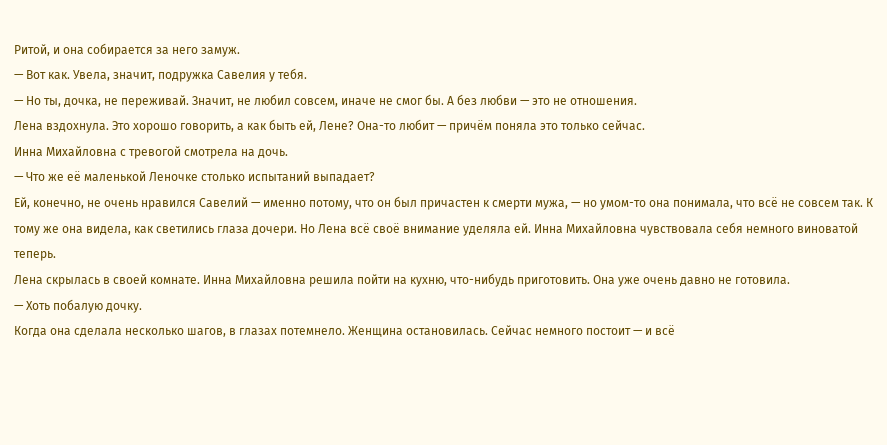Ритой, и она собирается за него замуж.
— Вот как. Увела, значит, подружка Савелия у тебя.
— Но ты, дочка, не переживай. Значит, не любил совсем, иначе не смог бы. А без любви — это не отношения.
Лена вздохнула. Это хорошо говорить, а как быть ей, Лене? Она-то любит — причём поняла это только сейчас.
Инна Михайловна с тревогой смотрела на дочь.
— Что же её маленькой Леночке столько испытаний выпадает?
Ей, конечно, не очень нравился Савелий — именно потому, что он был причастен к смерти мужа, — но умом-то она понимала, что всё не совсем так. К тому же она видела, как светились глаза дочери. Но Лена всё своё внимание уделяла ей. Инна Михайловна чувствовала себя немного виноватой теперь.
Лена скрылась в своей комнате. Инна Михайловна решила пойти на кухню, что-нибудь приготовить. Она уже очень давно не готовила.
— Хоть побалую дочку.
Когда она сделала несколько шагов, в глазах потемнело. Женщина остановилась. Сейчас немного постоит — и всё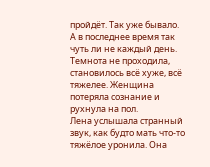пройдёт. Так уже бывало. А в последнее время так чуть ли не каждый день. Темнота не проходила, становилось всё хуже, всё тяжелее. Женщина потеряла сознание и рухнула на пол.
Лена услышала странный звук, как будто мать что-то тяжёлое уронила. Она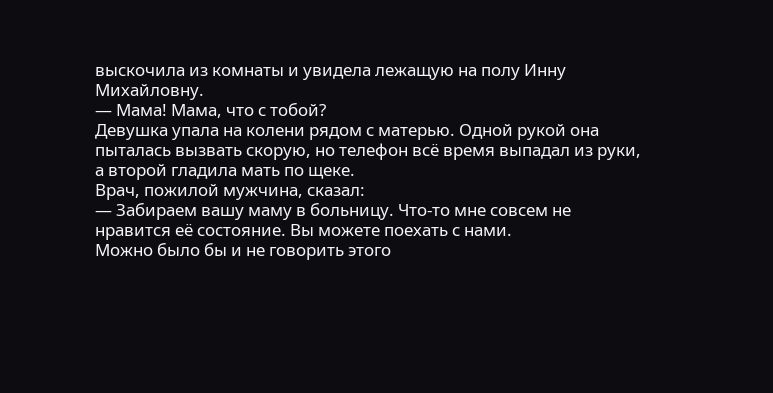выскочила из комнаты и увидела лежащую на полу Инну Михайловну.
— Мама! Мама, что с тобой?
Девушка упала на колени рядом с матерью. Одной рукой она пыталась вызвать скорую, но телефон всё время выпадал из руки, а второй гладила мать по щеке.
Врач, пожилой мужчина, сказал:
— Забираем вашу маму в больницу. Что-то мне совсем не нравится её состояние. Вы можете поехать с нами.
Можно было бы и не говорить этого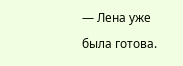— Лена уже была готова.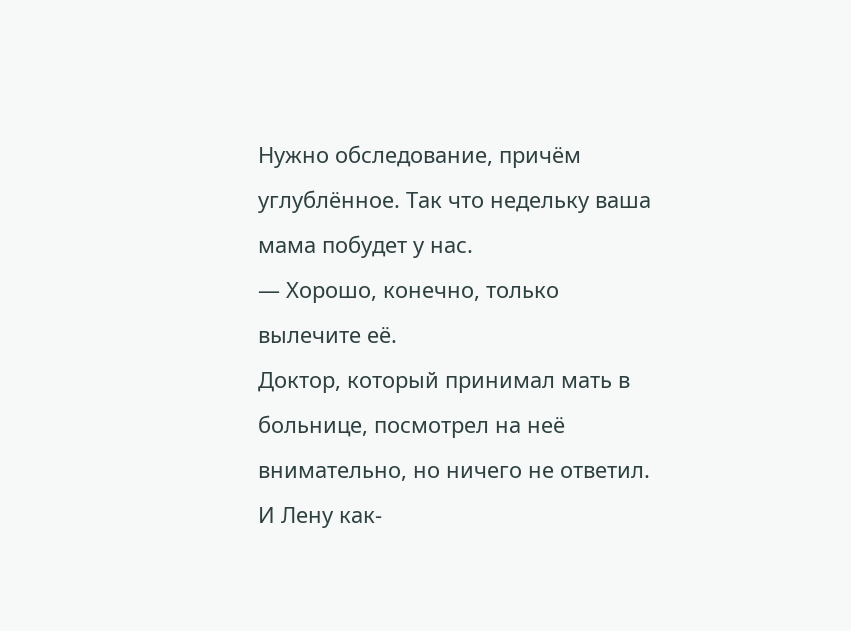Нужно обследование, причём углублённое. Так что недельку ваша мама побудет у нас.
— Хорошо, конечно, только вылечите её.
Доктор, который принимал мать в больнице, посмотрел на неё внимательно, но ничего не ответил. И Лену как-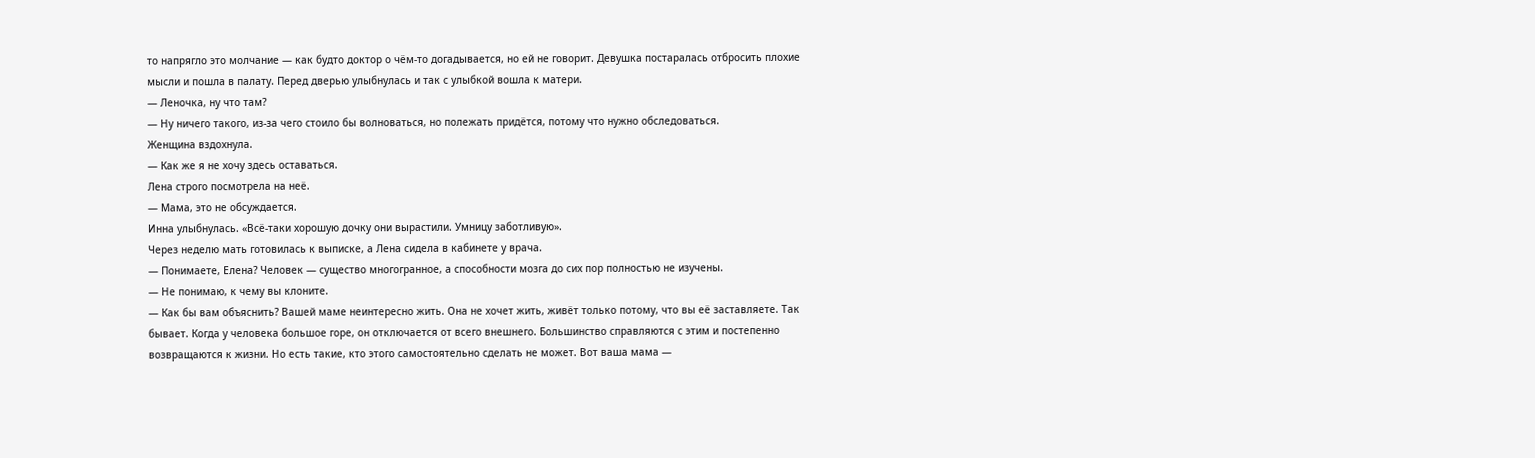то напрягло это молчание — как будто доктор о чём-то догадывается, но ей не говорит. Девушка постаралась отбросить плохие мысли и пошла в палату. Перед дверью улыбнулась и так с улыбкой вошла к матери.
— Леночка, ну что там?
— Ну ничего такого, из-за чего стоило бы волноваться, но полежать придётся, потому что нужно обследоваться.
Женщина вздохнула.
— Как же я не хочу здесь оставаться.
Лена строго посмотрела на неё.
— Мама, это не обсуждается.
Инна улыбнулась. «Всё-таки хорошую дочку они вырастили. Умницу заботливую».
Через неделю мать готовилась к выписке, а Лена сидела в кабинете у врача.
— Понимаете, Елена? Человек — существо многогранное, а способности мозга до сих пор полностью не изучены.
— Не понимаю, к чему вы клоните.
— Как бы вам объяснить? Вашей маме неинтересно жить. Она не хочет жить, живёт только потому, что вы её заставляете. Так бывает. Когда у человека большое горе, он отключается от всего внешнего. Большинство справляются с этим и постепенно возвращаются к жизни. Но есть такие, кто этого самостоятельно сделать не может. Вот ваша мама —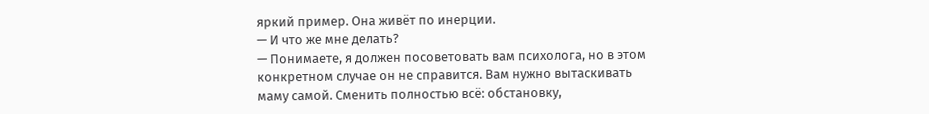яркий пример. Она живёт по инерции.
— И что же мне делать?
— Понимаете, я должен посоветовать вам психолога, но в этом конкретном случае он не справится. Вам нужно вытаскивать маму самой. Сменить полностью всё: обстановку,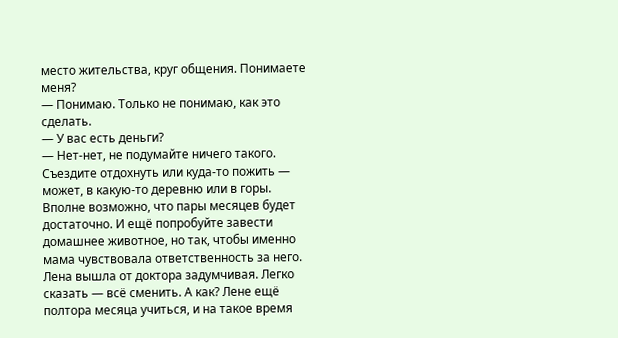место жительства, круг общения. Понимаете меня?
— Понимаю. Только не понимаю, как это сделать.
— У вас есть деньги?
— Нет-нет, не подумайте ничего такого. Съездите отдохнуть или куда-то пожить — может, в какую-то деревню или в горы. Вполне возможно, что пары месяцев будет достаточно. И ещё попробуйте завести домашнее животное, но так, чтобы именно мама чувствовала ответственность за него.
Лена вышла от доктора задумчивая. Легко сказать — всё сменить. А как? Лене ещё полтора месяца учиться, и на такое время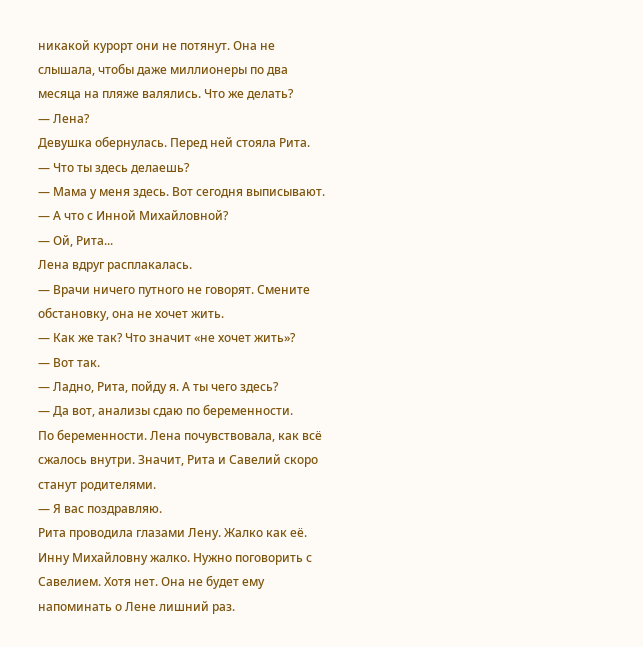никакой курорт они не потянут. Она не слышала, чтобы даже миллионеры по два месяца на пляже валялись. Что же делать?
— Лена?
Девушка обернулась. Перед ней стояла Рита.
— Что ты здесь делаешь?
— Мама у меня здесь. Вот сегодня выписывают.
— А что с Инной Михайловной?
— Ой, Рита...
Лена вдруг расплакалась.
— Врачи ничего путного не говорят. Смените обстановку, она не хочет жить.
— Как же так? Что значит «не хочет жить»?
— Вот так.
— Ладно, Рита, пойду я. А ты чего здесь?
— Да вот, анализы сдаю по беременности.
По беременности. Лена почувствовала, как всё сжалось внутри. Значит, Рита и Савелий скоро станут родителями.
— Я вас поздравляю.
Рита проводила глазами Лену. Жалко как её. Инну Михайловну жалко. Нужно поговорить с Савелием. Хотя нет. Она не будет ему напоминать о Лене лишний раз.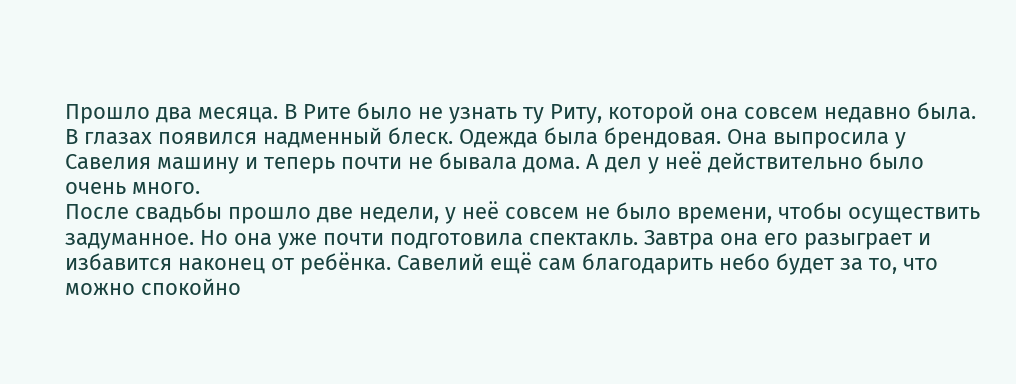Прошло два месяца. В Рите было не узнать ту Риту, которой она совсем недавно была. В глазах появился надменный блеск. Одежда была брендовая. Она выпросила у Савелия машину и теперь почти не бывала дома. А дел у неё действительно было очень много.
После свадьбы прошло две недели, у неё совсем не было времени, чтобы осуществить задуманное. Но она уже почти подготовила спектакль. Завтра она его разыграет и избавится наконец от ребёнка. Савелий ещё сам благодарить небо будет за то, что можно спокойно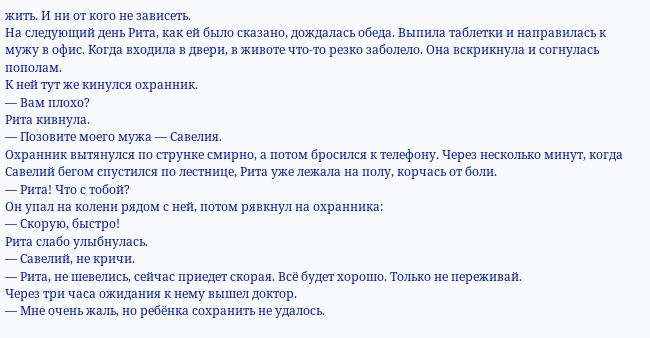жить. И ни от кого не зависеть.
На следующий день Рита, как ей было сказано, дождалась обеда. Выпила таблетки и направилась к мужу в офис. Когда входила в двери, в животе что-то резко заболело. Она вскрикнула и согнулась пополам.
К ней тут же кинулся охранник.
— Вам плохо?
Рита кивнула.
— Позовите моего мужа — Савелия.
Охранник вытянулся по струнке смирно, а потом бросился к телефону. Через несколько минут, когда Савелий бегом спустился по лестнице, Рита уже лежала на полу, корчась от боли.
— Рита! Что с тобой?
Он упал на колени рядом с ней, потом рявкнул на охранника:
— Скорую, быстро!
Рита слабо улыбнулась.
— Савелий, не кричи.
— Рита, не шевелись, сейчас приедет скорая. Всё будет хорошо. Только не переживай.
Через три часа ожидания к нему вышел доктор.
— Мне очень жаль, но ребёнка сохранить не удалось.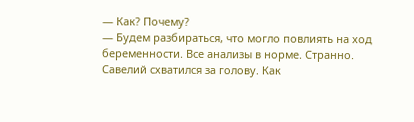— Как? Почему?
— Будем разбираться, что могло повлиять на ход беременности. Все анализы в норме. Странно.
Савелий схватился за голову. Как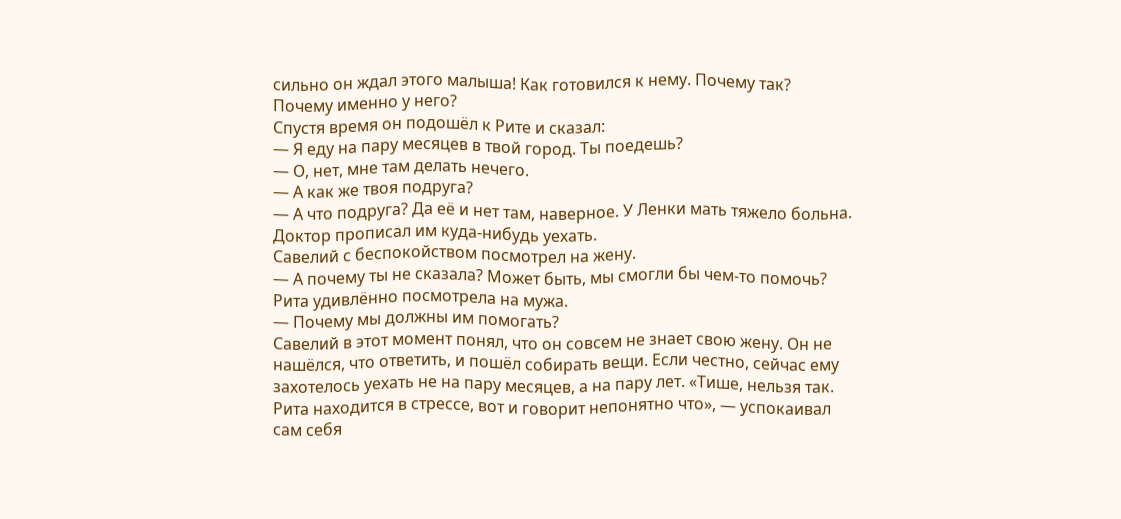сильно он ждал этого малыша! Как готовился к нему. Почему так? Почему именно у него?
Спустя время он подошёл к Рите и сказал:
— Я еду на пару месяцев в твой город. Ты поедешь?
— О, нет, мне там делать нечего.
— А как же твоя подруга?
— А что подруга? Да её и нет там, наверное. У Ленки мать тяжело больна. Доктор прописал им куда-нибудь уехать.
Савелий с беспокойством посмотрел на жену.
— А почему ты не сказала? Может быть, мы смогли бы чем-то помочь?
Рита удивлённо посмотрела на мужа.
— Почему мы должны им помогать?
Савелий в этот момент понял, что он совсем не знает свою жену. Он не нашёлся, что ответить, и пошёл собирать вещи. Если честно, сейчас ему захотелось уехать не на пару месяцев, а на пару лет. «Тише, нельзя так. Рита находится в стрессе, вот и говорит непонятно что», — успокаивал сам себя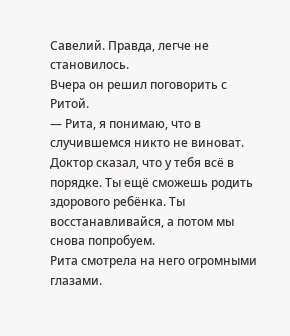Савелий. Правда, легче не становилось.
Вчера он решил поговорить с Ритой.
— Рита, я понимаю, что в случившемся никто не виноват. Доктор сказал, что у тебя всё в порядке. Ты ещё сможешь родить здорового ребёнка. Ты восстанавливайся, а потом мы снова попробуем.
Рита смотрела на него огромными глазами.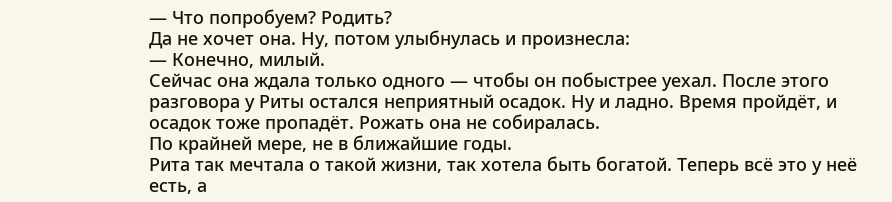— Что попробуем? Родить?
Да не хочет она. Ну, потом улыбнулась и произнесла:
— Конечно, милый.
Сейчас она ждала только одного — чтобы он побыстрее уехал. После этого разговора у Риты остался неприятный осадок. Ну и ладно. Время пройдёт, и осадок тоже пропадёт. Рожать она не собиралась.
По крайней мере, не в ближайшие годы.
Рита так мечтала о такой жизни, так хотела быть богатой. Теперь всё это у неё есть, а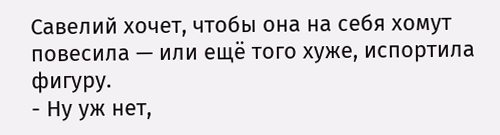Савелий хочет, чтобы она на себя хомут повесила — или ещё того хуже, испортила фигуру.
- Ну уж нет,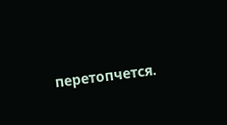перетопчется.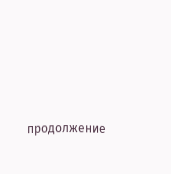продолжение